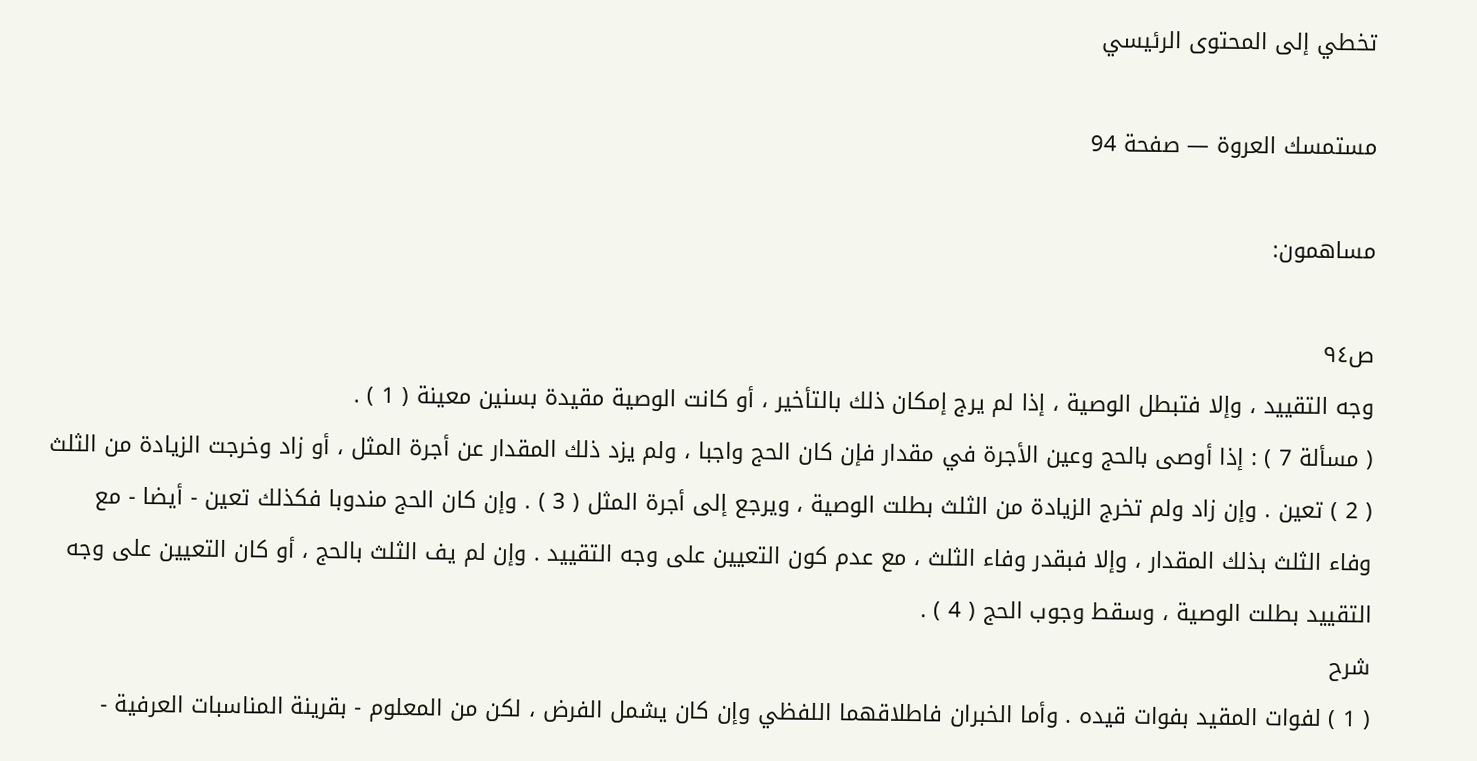تخطي إلى المحتوى الرئيسي

مستمسك العروة — صفحة 94

مساهمون:

ص٩٤
وجه التقييد ، وإلا فتبطل الوصية ، إذا لم يرج إمكان ذلك بالتأخير ، أو كانت الوصية مقيدة بسنين معينة ( 1 ) .
( مسألة 7 ) : إذا أوصى بالحج وعين الأجرة في مقدار فإن كان الحج واجبا ، ولم يزد ذلك المقدار عن أجرة المثل ، أو زاد وخرجت الزيادة من الثلث ( 2 ) تعين . وإن زاد ولم تخرج الزيادة من الثلث بطلت الوصية ، ويرجع إلى أجرة المثل ( 3 ) . وإن كان الحج مندوبا فكذلك تعين - أيضا - مع وفاء الثلث بذلك المقدار ، وإلا فبقدر وفاء الثلث ، مع عدم كون التعيين على وجه التقييد . وإن لم يف الثلث بالحج ، أو كان التعيين على وجه التقييد بطلت الوصية ، وسقط وجوب الحج ( 4 ) .
شرح
( 1 ) لفوات المقيد بفوات قيده . وأما الخبران فاطلاقهما اللفظي وإن كان يشمل الفرض ، لكن من المعلوم - بقرينة المناسبات العرفية -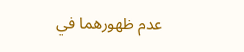عدم ظهورهما في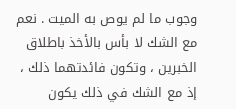وجوب ما لم يوص به الميت . نعم مع الشك لا بأس بالأخذ باطلاق الخبرين ، وتكون فائدتهما ذلك ، إذ مع الشك في ذلك يكون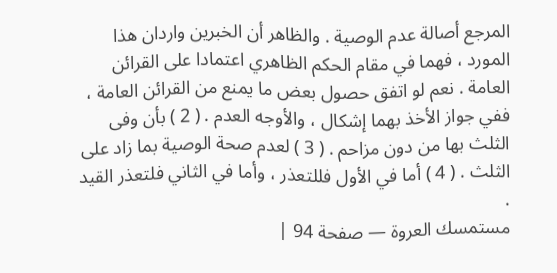المرجع أصالة عدم الوصية . والظاهر أن الخبرين واردان هذا المورد ، فهما في مقام الحكم الظاهري اعتمادا على القرائن العامة . نعم لو اتفق حصول بعض ما يمنع من القرائن العامة ، ففي جواز الأخذ بهما إشكال ، والأوجه العدم . ( 2 ) بأن وفى الثلث بها من دون مزاحم . ( 3 ) لعدم صحة الوصية بما زاد على الثلث . ( 4 ) أما في الأول فللتعذر ، وأما في الثاني فلتعذر القيد .
مستمسك العروة — صفحة 94 |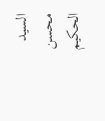السيد محسن الحكيم